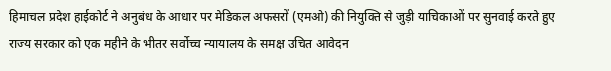हिमाचल प्रदेश हाईकोर्ट ने अनुबंध के आधार पर मेडिकल अफसरों (एमओ) की नियुक्ति से जुड़ी याचिकाओं पर सुनवाई करते हुए राज्य सरकार को एक महीने के भीतर सर्वोच्च न्यायालय के समक्ष उचित आवेदन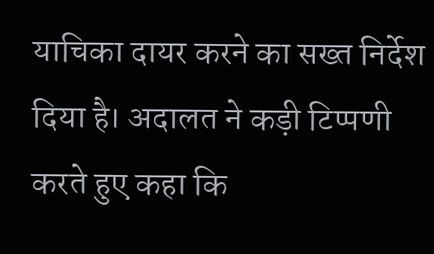याचिका दायर करने का सख्त निर्देश दिया है। अदालत ने कड़ी टिप्पणी करते हुए कहा कि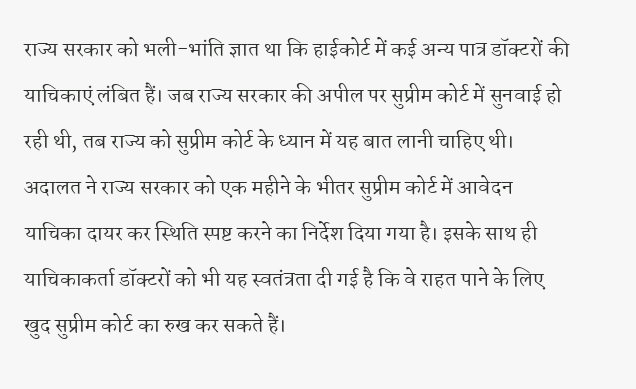राज्य सरकार को भली-भांति ज्ञात था कि हाईकोर्ट में कई अन्य पात्र डॉक्टरों की याचिकाएं लंबित हैं। जब राज्य सरकार की अपील पर सुप्रीम कोर्ट में सुनवाई हो रही थी, तब राज्य को सुप्रीम कोर्ट के ध्यान में यह बात लानी चाहिए थी। अदालत ने राज्य सरकार को एक महीने के भीतर सुप्रीम कोर्ट में आवेदन याचिका दायर कर स्थिति स्पष्ट करने का निर्देश दिया गया है। इसके साथ ही याचिकाकर्ता डॉक्टरों को भी यह स्वतंत्रता दी गई है कि वे राहत पाने के लिए खुद सुप्रीम कोर्ट का रुख कर सकते हैं।